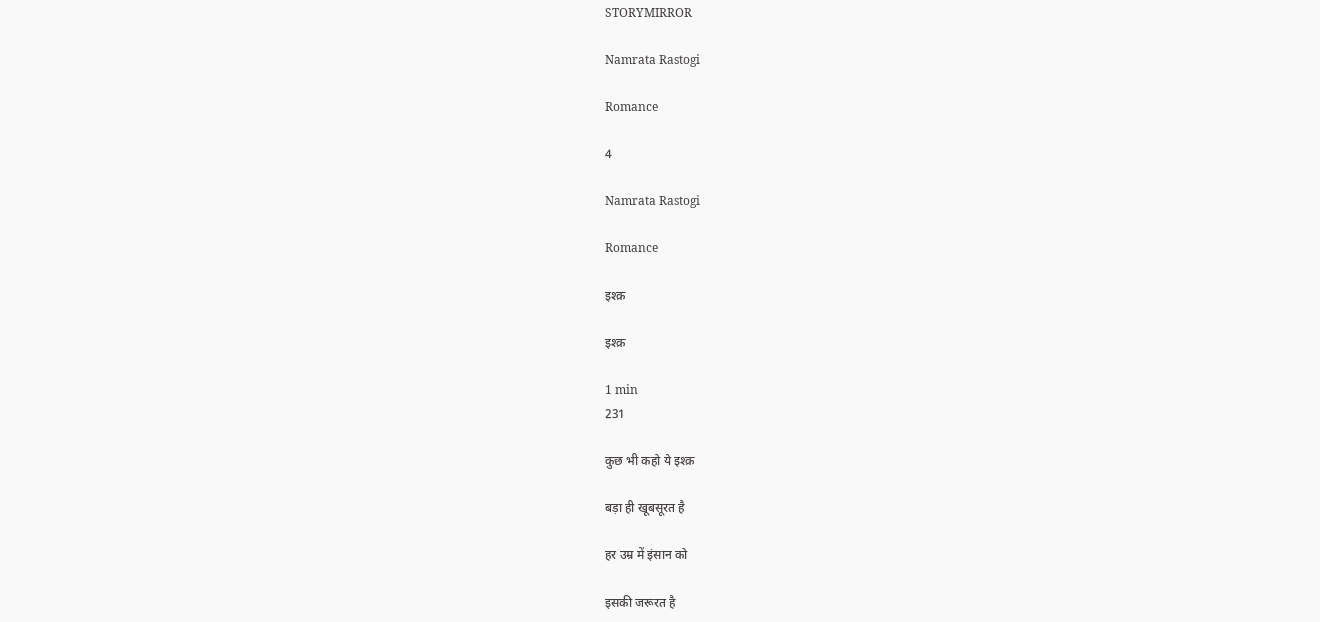STORYMIRROR

Namrata Rastogi

Romance

4

Namrata Rastogi

Romance

इश्क़

इश्क़

1 min
231

कुछ भी कहो ये इश्क़

बड़ा ही खूबसूरत है

हर उम्र में इंसान को

इसकी जरूरत है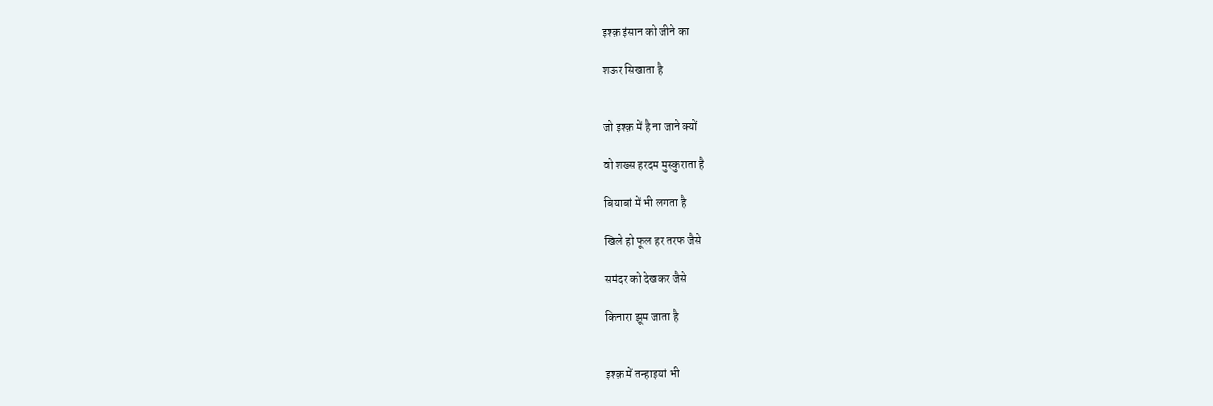इश्क़ इंसान को जीने का

शऊर सिखाता है


जो इश्क़ में है ना जाने क्यों

वो शख्स हरदम मुस्कुराता है

बियाबां में भी लगता है

खिले हो फूल हर तरफ जैसे

समंदर को देखकर जैसे

किनारा झूम जाता है


इश्क़ में तन्हाइयां भी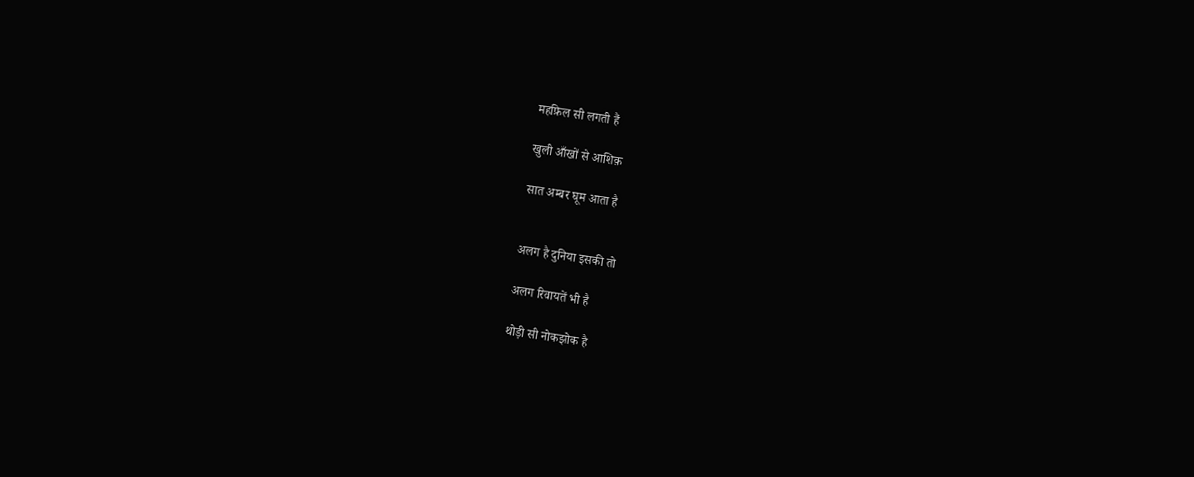महफ़िल सी लगती हैं

खुली आँखों से आशिक़

सात अम्बर घूम आता है


अलग है दुनिया इसकी तो

अलग रिवायतें भी है

थोड़ी सी नोकझोक है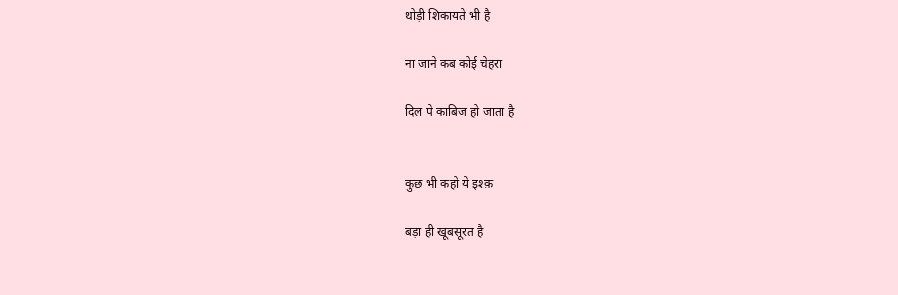थोड़ी शिकायते भी है

ना जाने कब कोई चेहरा

दिल पे काबिज हो जाता है


कुछ भी कहो ये इश्क़

बड़ा ही खूबसूरत है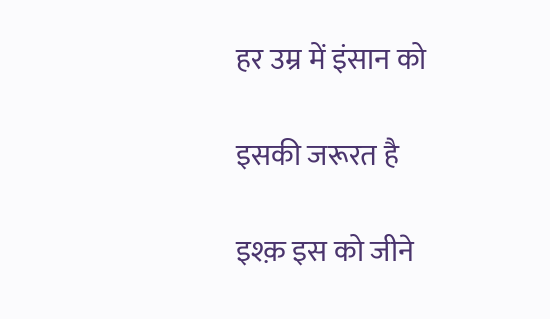हर उम्र में इंसान को

इसकी जरूरत है

इश्क़ इस को जीने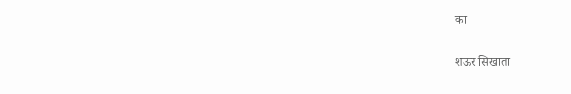का

शऊर सिखाता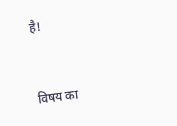है!


विषय का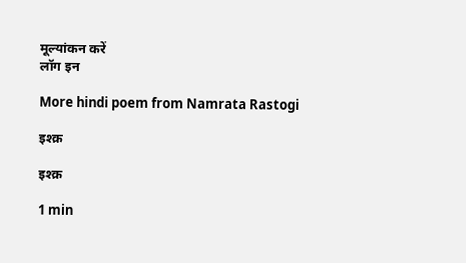मूल्यांकन करें
लॉग इन

More hindi poem from Namrata Rastogi

इश्क़

इश्क़

1 min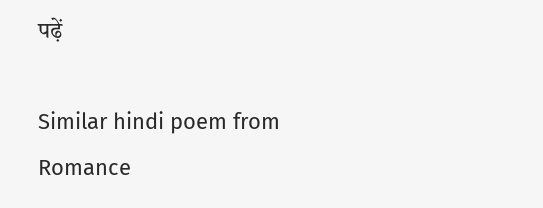पढ़ें

Similar hindi poem from Romance